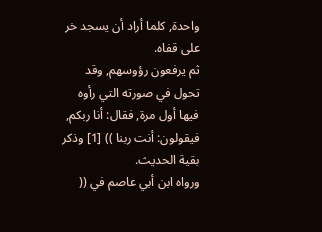واحدة, كلما أراد أن يسجد خر على قفاه.
ثم يرفعون رؤوسهم, وقد تحول في صورته التي رأوه فيها أول مرة, فقال: أنا ربكم, فيقولون: أنت ربنا )) [1] وذكر بقية الحديث.
ورواه ابن أبي عاصم في ((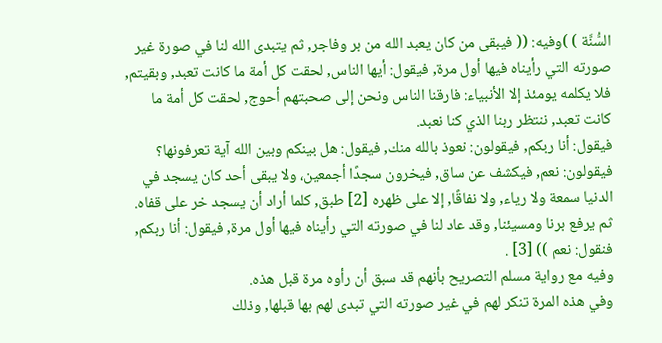السُّنَّة ) )وفيه: (( فيبقى من كان يعبد الله من بر وفاجر, ثم يتبدى الله لنا في صورة غير صورته التي رأيناه فيها أول مرة, فيقول: أيها الناس, لحقت كل أمة ما كانت تعبد, وبقيتم, فلا يكلمه يومئذ إلا الأنبياء: فارقنا الناس ونحن إلى صحبتهم أحوج, لحقت كل أمة ما كانت تعبد, ننتظر ربنا الذي كنا نعبد.
فيقول: أنا ربكم, فيقولون: نعوذ بالله منك, فيقول: هل بينكم وبين الله آية تعرفونها؟ فيقولون: نعم, فيكشف عن ساق, فيخرون سجدًا أجمعين، ولا يبقى أحد كان يسجد في الدنيا سمعة ولا رياء, ولا نفاقًا, إلا على ظهره [2] طبق, كلما أراد أن يسجد خر على قفاه.
ثم يرفع برنا ومسيئنا, وقد عاد لنا في صورته التي رأيناه فيها أول مرة, فيقول: أنا ربكم, فنقول: نعم )) [3] .
وفيه مع رواية مسلم التصريح بأنهم قد سبق أن رأوه مرة قبل هذه.
وفي هذه المرة تنكر لهم في غير صورته التي تبدى لهم بها قبلها, وذلك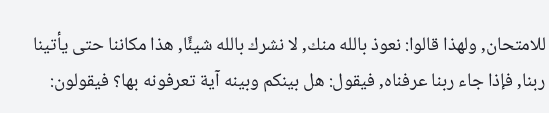للامتحان, ولهذا قالوا: نعوذ بالله منك, لا نشرك بالله شيئًا, هذا مكاننا حتى يأتينا ربنا, فإذا جاء ربنا عرفناه, فيقول: هل بينكم وبينه آية تعرفونه بها؟ فيقولون: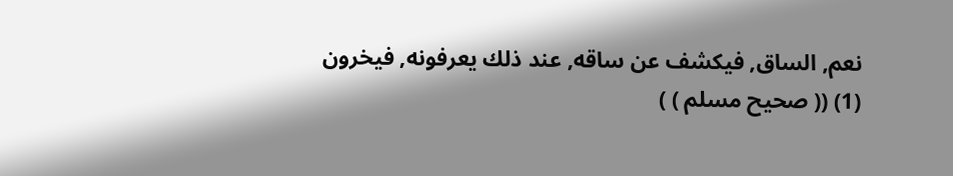نعم, الساق, فيكشف عن ساقه, عند ذلك يعرفونه, فيخرون
(1) (( صحيح مسلم ) )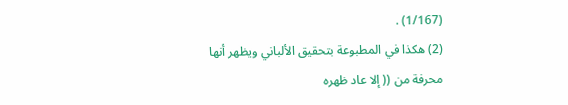(1/167) .
(2) هكذا في المطبوعة بتحقيق الألباني ويظهر أنها محرفة من (( إلا عاد ظهره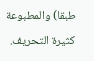طبقا) والمطبوعة كثيرة التحريف.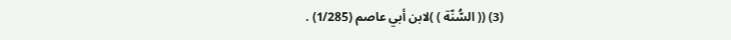(3) (( السُّنّة ) )لابن أبي عاصم (1/285) .